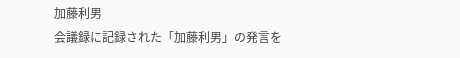加藤利男
会議録に記録された「加藤利男」の発言を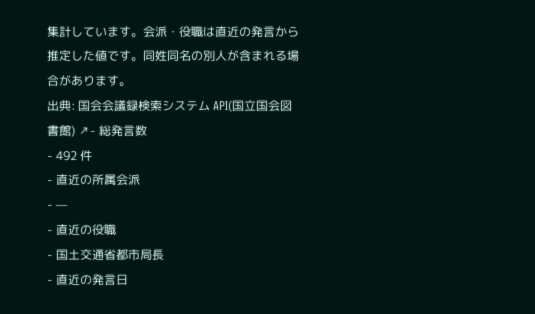集計しています。会派・役職は直近の発言から推定した値です。同姓同名の別人が含まれる場合があります。
出典: 国会会議録検索システム API(国立国会図書館) ↗- 総発言数
- 492 件
- 直近の所属会派
- —
- 直近の役職
- 国土交通省都市局長
- 直近の発言日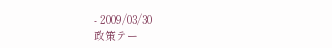- 2009/03/30
政策テー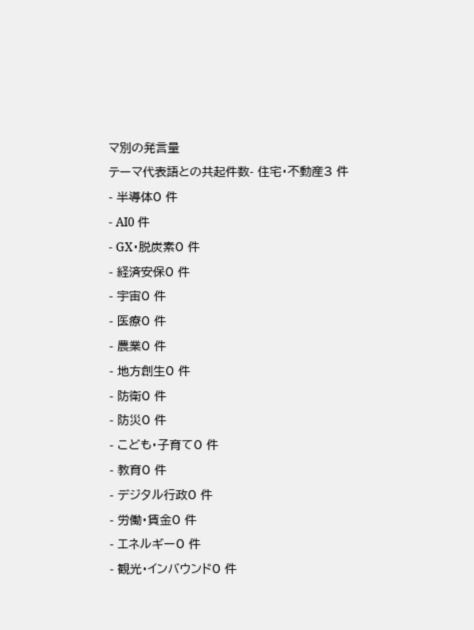マ別の発言量
テーマ代表語との共起件数- 住宅・不動産3 件
- 半導体0 件
- AI0 件
- GX・脱炭素0 件
- 経済安保0 件
- 宇宙0 件
- 医療0 件
- 農業0 件
- 地方創生0 件
- 防衛0 件
- 防災0 件
- こども・子育て0 件
- 教育0 件
- デジタル行政0 件
- 労働・賃金0 件
- エネルギー0 件
- 観光・インバウンド0 件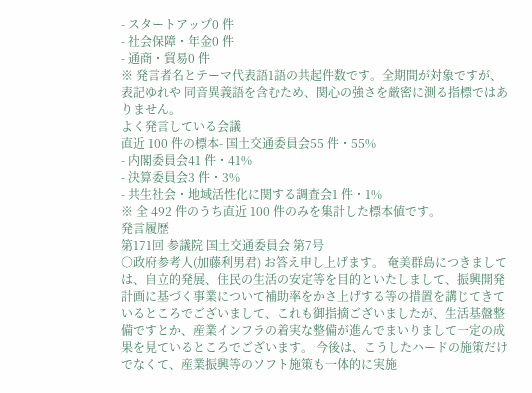- スタートアップ0 件
- 社会保障・年金0 件
- 通商・貿易0 件
※ 発言者名とテーマ代表語1語の共起件数です。全期間が対象ですが、表記ゆれや 同音異義語を含むため、関心の強さを厳密に測る指標ではありません。
よく発言している会議
直近 100 件の標本- 国土交通委員会55 件・55%
- 内閣委員会41 件・41%
- 決算委員会3 件・3%
- 共生社会・地域活性化に関する調査会1 件・1%
※ 全 492 件のうち直近 100 件のみを集計した標本値です。
発言履歴
第171回 参議院 国土交通委員会 第7号
○政府参考人(加藤利男君) お答え申し上げます。 奄美群島につきましては、自立的発展、住民の生活の安定等を目的といたしまして、振興開発計画に基づく事業について補助率をかさ上げする等の措置を講じてきているところでございまして、これも御指摘ございましたが、生活基盤整備ですとか、産業インフラの着実な整備が進んでまいりまして一定の成果を見ているところでございます。 今後は、こうしたハードの施策だけでなくて、産業振興等のソフト施策も一体的に実施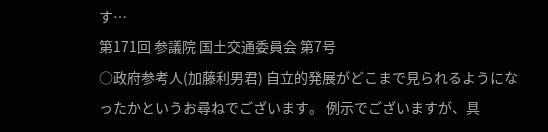す…
第171回 参議院 国土交通委員会 第7号
○政府参考人(加藤利男君) 自立的発展がどこまで見られるようになったかというお尋ねでございます。 例示でございますが、具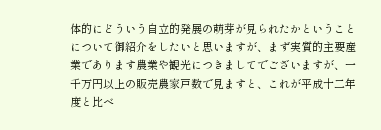体的にどういう自立的発展の萌芽が見られたかということについて御紹介をしたいと思いますが、まず実質的主要産業であります農業や観光につきましてでございますが、一千万円以上の販売農家戸数で見ますと、これが平成十二年度と比べ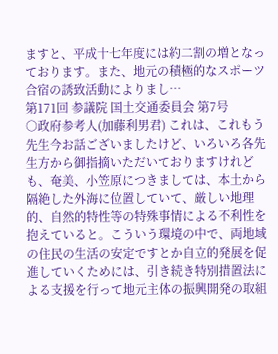ますと、平成十七年度には約二割の増となっております。また、地元の積極的なスポーツ合宿の誘致活動によりまし…
第171回 参議院 国土交通委員会 第7号
○政府参考人(加藤利男君) これは、これもう先生今お話ございましたけど、いろいろ各先生方から御指摘いただいておりますけれども、奄美、小笠原につきましては、本土から隔絶した外海に位置していて、厳しい地理的、自然的特性等の特殊事情による不利性を抱えていると。こういう環境の中で、両地域の住民の生活の安定ですとか自立的発展を促進していくためには、引き続き特別措置法による支援を行って地元主体の振興開発の取組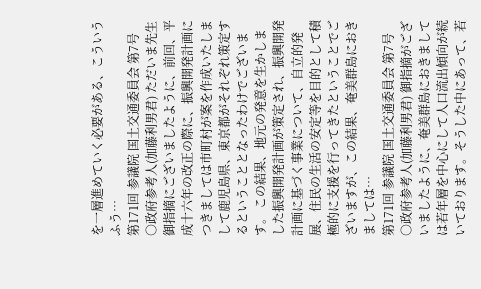を一層進めていく必要がある、こういうふう…
第171回 参議院 国土交通委員会 第7号
○政府参考人(加藤利男君) ただいま先生御指摘にございましたように、前回、平成十六年の改正の際に、振興開発計画につきましては市町村が案を作成いたしまして鹿児島県、東京都がそれぞれ策定するということとなったわけでございます。 この結果、地元の発意を生かしました振興開発計画が策定され、振興開発計画に基づく事業について、自立的発展、住民の生活の安定等を目的として積極的に支援を行ってきたということでございますが、この結果、奄美群島におきましては…
第171回 参議院 国土交通委員会 第7号
○政府参考人(加藤利男君) 御指摘がございましたように、奄美群島におきましては若年層を中心にして人口流出傾向が続いております。そうした中にあって、若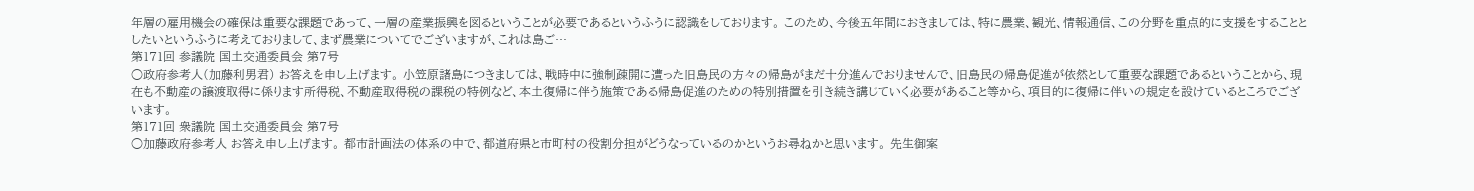年層の雇用機会の確保は重要な課題であって、一層の産業振興を図るということが必要であるというふうに認識をしております。 このため、今後五年間におきましては、特に農業、観光、情報通信、この分野を重点的に支援をすることとしたいというふうに考えておりまして、まず農業についてでございますが、これは島ご…
第171回 参議院 国土交通委員会 第7号
○政府参考人(加藤利男君) お答えを申し上げます。 小笠原諸島につきましては、戦時中に強制疎開に遭った旧島民の方々の帰島がまだ十分進んでおりませんで、旧島民の帰島促進が依然として重要な課題であるということから、現在も不動産の譲渡取得に係ります所得税、不動産取得税の課税の特例など、本土復帰に伴う施策である帰島促進のための特別措置を引き続き講じていく必要があること等から、項目的に復帰に伴いの規定を設けているところでございます。
第171回 衆議院 国土交通委員会 第7号
○加藤政府参考人 お答え申し上げます。 都市計画法の体系の中で、都道府県と市町村の役割分担がどうなっているのかというお尋ねかと思います。 先生御案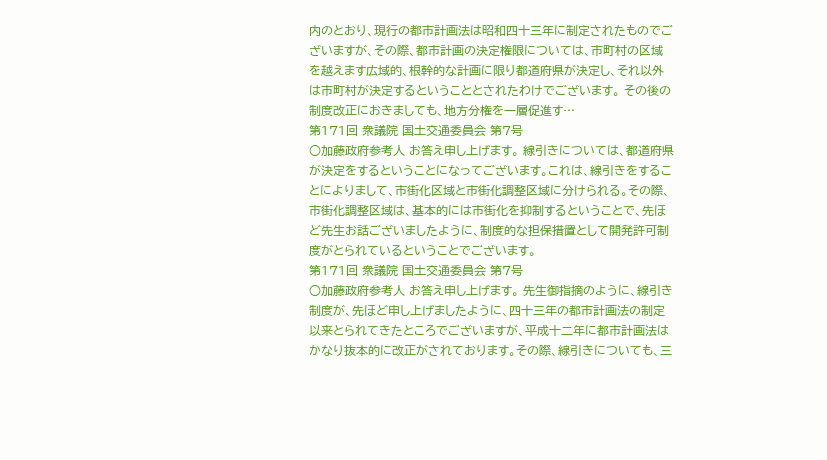内のとおり、現行の都市計画法は昭和四十三年に制定されたものでございますが、その際、都市計画の決定権限については、市町村の区域を越えます広域的、根幹的な計画に限り都道府県が決定し、それ以外は市町村が決定するということとされたわけでございます。 その後の制度改正におきましても、地方分権を一層促進す…
第171回 衆議院 国土交通委員会 第7号
○加藤政府参考人 お答え申し上げます。 線引きについては、都道府県が決定をするということになってございます。これは、線引きをすることによりまして、市街化区域と市街化調整区域に分けられる。その際、市街化調整区域は、基本的には市街化を抑制するということで、先ほど先生お話ございましたように、制度的な担保措置として開発許可制度がとられているということでございます。
第171回 衆議院 国土交通委員会 第7号
○加藤政府参考人 お答え申し上げます。 先生御指摘のように、線引き制度が、先ほど申し上げましたように、四十三年の都市計画法の制定以来とられてきたところでございますが、平成十二年に都市計画法はかなり抜本的に改正がされております。その際、線引きについても、三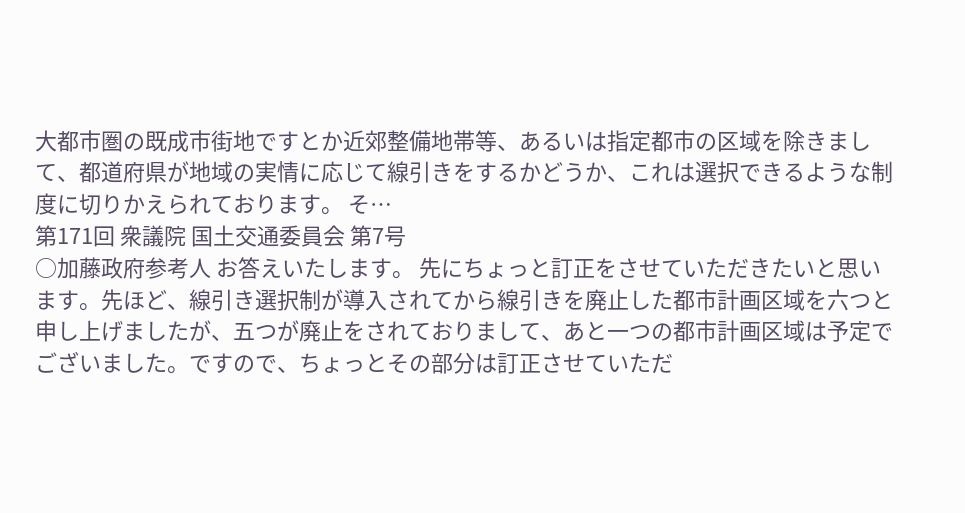大都市圏の既成市街地ですとか近郊整備地帯等、あるいは指定都市の区域を除きまして、都道府県が地域の実情に応じて線引きをするかどうか、これは選択できるような制度に切りかえられております。 そ…
第171回 衆議院 国土交通委員会 第7号
○加藤政府参考人 お答えいたします。 先にちょっと訂正をさせていただきたいと思います。先ほど、線引き選択制が導入されてから線引きを廃止した都市計画区域を六つと申し上げましたが、五つが廃止をされておりまして、あと一つの都市計画区域は予定でございました。ですので、ちょっとその部分は訂正させていただ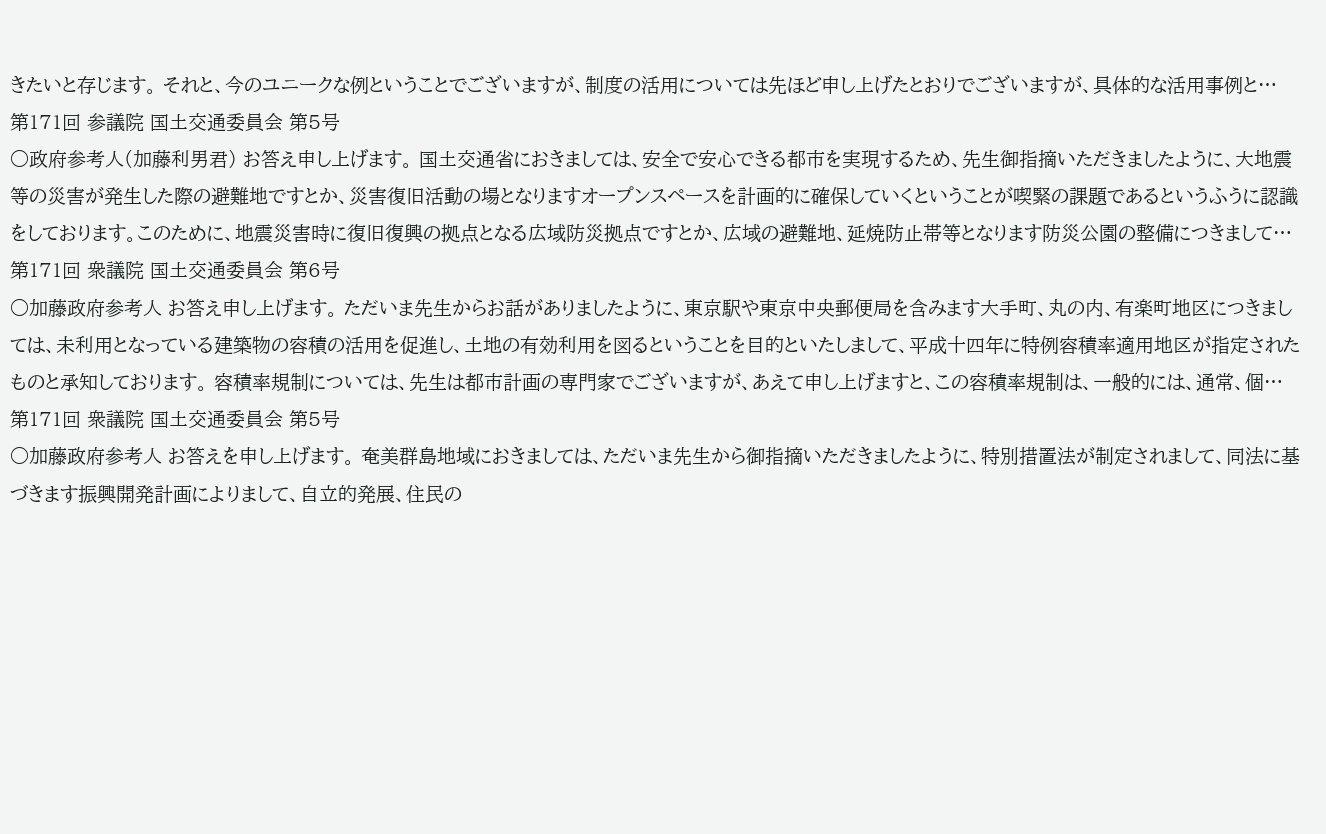きたいと存じます。 それと、今のユニークな例ということでございますが、制度の活用については先ほど申し上げたとおりでございますが、具体的な活用事例と…
第171回 参議院 国土交通委員会 第5号
○政府参考人(加藤利男君) お答え申し上げます。 国土交通省におきましては、安全で安心できる都市を実現するため、先生御指摘いただきましたように、大地震等の災害が発生した際の避難地ですとか、災害復旧活動の場となりますオープンスペースを計画的に確保していくということが喫緊の課題であるというふうに認識をしております。このために、地震災害時に復旧復興の拠点となる広域防災拠点ですとか、広域の避難地、延焼防止帯等となります防災公園の整備につきまして…
第171回 衆議院 国土交通委員会 第6号
○加藤政府参考人 お答え申し上げます。 ただいま先生からお話がありましたように、東京駅や東京中央郵便局を含みます大手町、丸の内、有楽町地区につきましては、未利用となっている建築物の容積の活用を促進し、土地の有効利用を図るということを目的といたしまして、平成十四年に特例容積率適用地区が指定されたものと承知しております。 容積率規制については、先生は都市計画の専門家でございますが、あえて申し上げますと、この容積率規制は、一般的には、通常、個…
第171回 衆議院 国土交通委員会 第5号
○加藤政府参考人 お答えを申し上げます。 奄美群島地域におきましては、ただいま先生から御指摘いただきましたように、特別措置法が制定されまして、同法に基づきます振興開発計画によりまして、自立的発展、住民の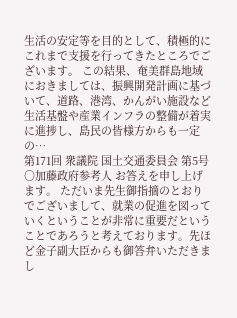生活の安定等を目的として、積極的にこれまで支援を行ってきたところでございます。 この結果、奄美群島地域におきましては、振興開発計画に基づいて、道路、港湾、かんがい施設など生活基盤や産業インフラの整備が着実に進捗し、島民の皆様方からも一定の…
第171回 衆議院 国土交通委員会 第5号
○加藤政府参考人 お答えを申し上げます。 ただいま先生御指摘のとおりでございまして、就業の促進を図っていくということが非常に重要だということであろうと考えております。先ほど金子副大臣からも御答弁いただきまし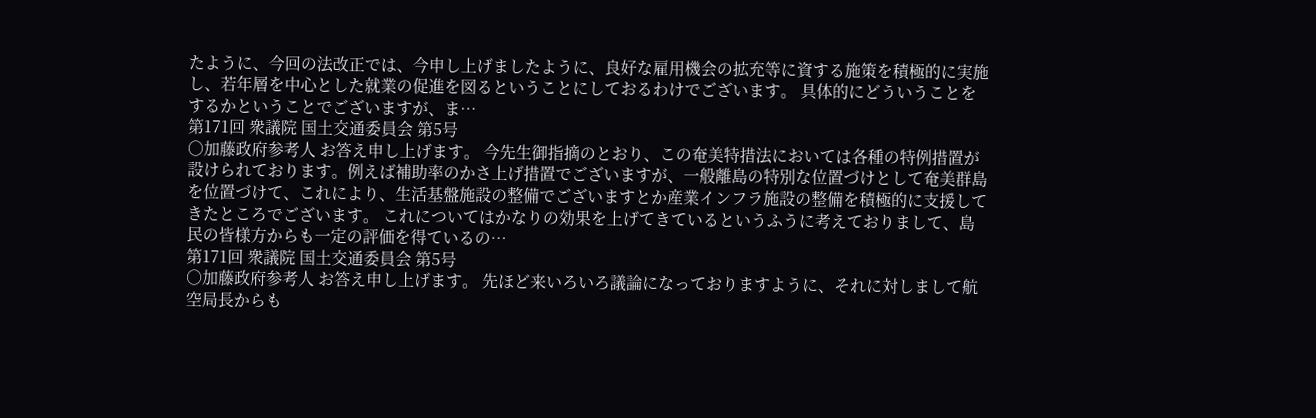たように、今回の法改正では、今申し上げましたように、良好な雇用機会の拡充等に資する施策を積極的に実施し、若年層を中心とした就業の促進を図るということにしておるわけでございます。 具体的にどういうことをするかということでございますが、ま…
第171回 衆議院 国土交通委員会 第5号
○加藤政府参考人 お答え申し上げます。 今先生御指摘のとおり、この奄美特措法においては各種の特例措置が設けられております。例えば補助率のかさ上げ措置でございますが、一般離島の特別な位置づけとして奄美群島を位置づけて、これにより、生活基盤施設の整備でございますとか産業インフラ施設の整備を積極的に支援してきたところでございます。 これについてはかなりの効果を上げてきているというふうに考えておりまして、島民の皆様方からも一定の評価を得ているの…
第171回 衆議院 国土交通委員会 第5号
○加藤政府参考人 お答え申し上げます。 先ほど来いろいろ議論になっておりますように、それに対しまして航空局長からも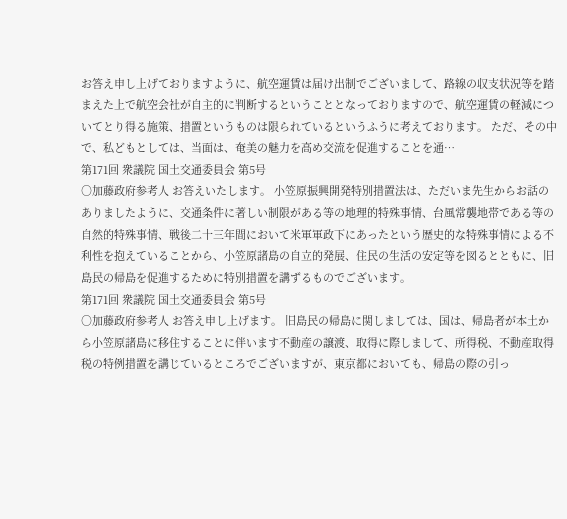お答え申し上げておりますように、航空運賃は届け出制でございまして、路線の収支状況等を踏まえた上で航空会社が自主的に判断するということとなっておりますので、航空運賃の軽減についてとり得る施策、措置というものは限られているというふうに考えております。 ただ、その中で、私どもとしては、当面は、奄美の魅力を高め交流を促進することを通…
第171回 衆議院 国土交通委員会 第5号
○加藤政府参考人 お答えいたします。 小笠原振興開発特別措置法は、ただいま先生からお話のありましたように、交通条件に著しい制限がある等の地理的特殊事情、台風常襲地帯である等の自然的特殊事情、戦後二十三年間において米軍軍政下にあったという歴史的な特殊事情による不利性を抱えていることから、小笠原諸島の自立的発展、住民の生活の安定等を図るとともに、旧島民の帰島を促進するために特別措置を講ずるものでございます。
第171回 衆議院 国土交通委員会 第5号
○加藤政府参考人 お答え申し上げます。 旧島民の帰島に関しましては、国は、帰島者が本土から小笠原諸島に移住することに伴います不動産の譲渡、取得に際しまして、所得税、不動産取得税の特例措置を講じているところでございますが、東京都においても、帰島の際の引っ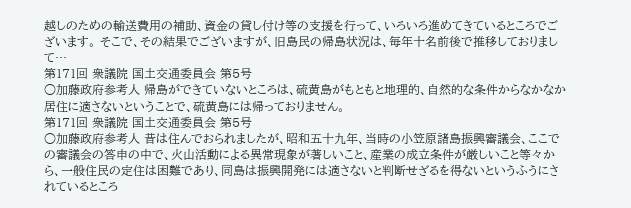越しのための輸送費用の補助、資金の貸し付け等の支援を行って、いろいろ進めてきているところでございます。 そこで、その結果でございますが、旧島民の帰島状況は、毎年十名前後で推移しておりまして…
第171回 衆議院 国土交通委員会 第5号
○加藤政府参考人 帰島ができていないところは、硫黄島がもともと地理的、自然的な条件からなかなか居住に適さないということで、硫黄島には帰っておりません。
第171回 衆議院 国土交通委員会 第5号
○加藤政府参考人 昔は住んでおられましたが、昭和五十九年、当時の小笠原諸島振興審議会、ここでの審議会の答申の中で、火山活動による異常現象が著しいこと、産業の成立条件が厳しいこと等々から、一般住民の定住は困難であり、同島は振興開発には適さないと判断せざるを得ないというふうにされているところ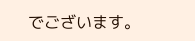でございます。